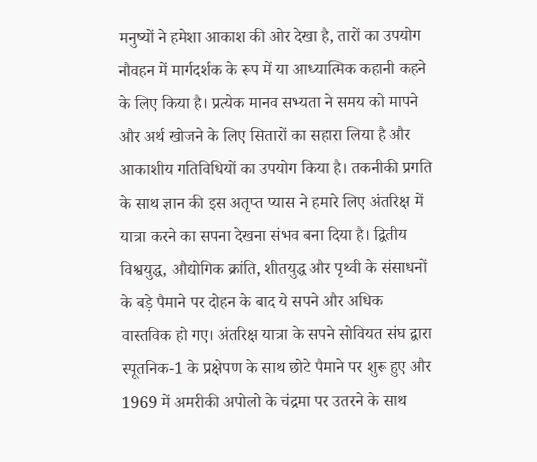मनुष्यों ने हमेशा आकाश की ओर देखा है, तारों का उपयोग नौवहन में मार्गदर्शक के रूप में या आध्यात्मिक कहानी कहने के लिए किया है। प्रत्येक मानव सभ्यता ने समय को मापने और अर्थ खोजने के लिए सितारों का सहारा लिया है और आकाशीय गतिविधियों का उपयोग किया है। तकनीकी प्रगति के साथ ज्ञान की इस अतृप्त प्यास ने हमारे लिए अंतरिक्ष में यात्रा करने का सपना देखना संभव बना दिया है। द्वितीय विश्वयुद्ध, औद्योगिक क्रांति, शीतयुद्ध और पृथ्वी के संसाधनों के बड़े पैमाने पर दोहन के बाद ये सपने और अधिक वास्तविक हो गए। अंतरिक्ष यात्रा के सपने सोवियत संघ द्वारा स्पूतनिक-1 के प्रक्षेपण के साथ छोटे पैमाने पर शुरू हुए और 1969 में अमरीकी अपोलो के चंद्रमा पर उतरने के साथ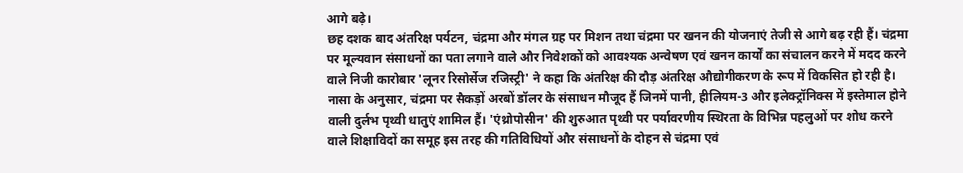आगे बढ़े।
छह दशक बाद अंतरिक्ष पर्यटन, चंद्रमा और मंगल ग्रह पर मिशन तथा चंद्रमा पर खनन की योजनाएं तेजी से आगे बढ़ रही हैं। चंद्रमा पर मूल्यवान संसाधनों का पता लगाने वाले और निवेशकों को आवश्यक अन्वेषण एवं खनन कार्यों का संचालन करने में मदद करने वाले निजी कारोबार 'लूनर रिसोर्सेज रजिस्ट्री' ने कहा कि अंतरिक्ष की दौड़ अंतरिक्ष औद्योगीकरण के रूप में विकसित हो रही है। नासा के अनुसार, चंद्रमा पर सैकड़ों अरबों डॉलर के संसाधन मौजूद हैं जिनमें पानी, हीलियम-3 और इलेक्ट्रॉनिक्स में इस्तेमाल होने वाली दुर्लभ पृथ्वी धातुएं शामिल हैं। 'एंथ्रोपोसीन' की शुरुआत पृथ्वी पर पर्यावरणीय स्थिरता के विभिन्न पहलुओं पर शोध करने वाले शिक्षाविदों का समूह इस तरह की गतिविधियों और संसाधनों के दोहन से चंद्रमा एवं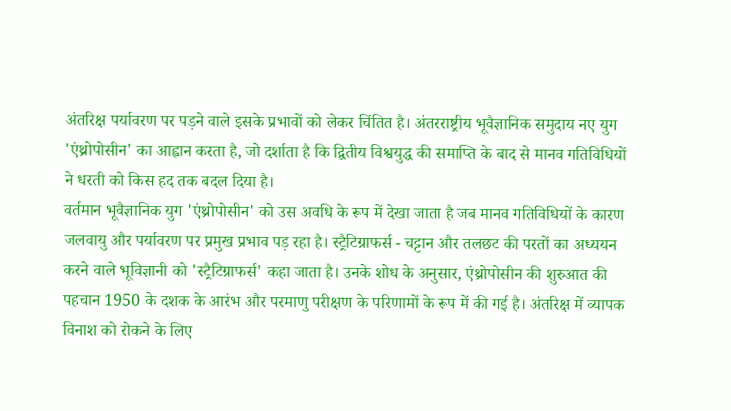अंतरिक्ष पर्यावरण पर पड़ने वाले इसके प्रभावों को लेकर चिंतित है। अंतरराष्ट्रीय भूवैज्ञानिक समुदाय नए युग 'एंथ्रोपोसीन' का आह्वान करता है, जो दर्शाता है कि द्वितीय विश्वयुद्ध की समाप्ति के बाद से मानव गतिविधियों ने धरती को किस हद तक बदल दिया है।
वर्तमान भूवैज्ञानिक युग 'एंथ्रोपोसीन' को उस अवधि के रूप में देखा जाता है जब मानव गतिविधियों के कारण जलवायु और पर्यावरण पर प्रमुख प्रभाव पड़ रहा है। स्ट्रैटिग्राफर्स - चट्टान और तलछट की परतों का अध्ययन करने वाले भूविज्ञानी को 'स्ट्रैटिग्राफर्स' कहा जाता है। उनके शोध के अनुसार, एंथ्रोपोसीन की शुरुआत की पहचान 1950 के दशक के आरंभ और परमाणु परीक्षण के परिणामों के रूप में की गई है। अंतरिक्ष में व्यापक विनाश को रोकने के लिए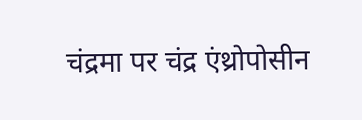चंद्रमा पर चंद्र एंथ्रोपोसीन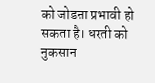को जोडऩा प्रभावी हो सकता है। धरती को नुकसान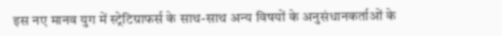इस नए मानव युग में स्ट्रेटिग्राफर्स के साथ-साथ अन्य विषयों के अनुसंधानकर्ताओं के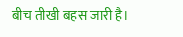बीच तीखी बहस जारी है।